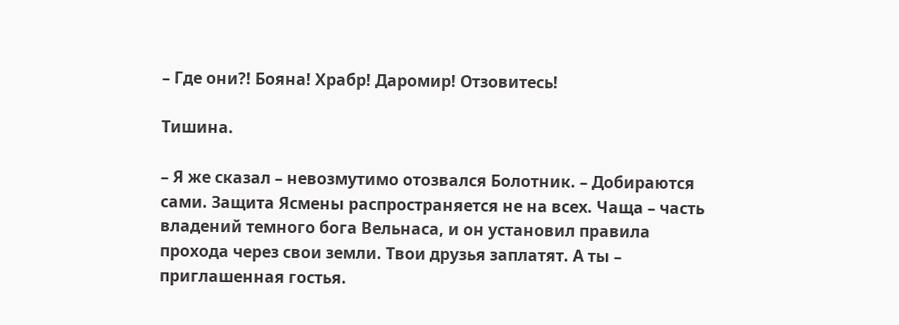– Где они?! Бояна! Храбр! Даромир! Отзовитесь!

Тишина.

– Я же сказал – невозмутимо отозвался Болотник. – Добираются сами. Защита Ясмены распространяется не на всех. Чаща – часть владений темного бога Вельнаса, и он установил правила прохода через свои земли. Твои друзья заплатят. А ты – приглашенная гостья.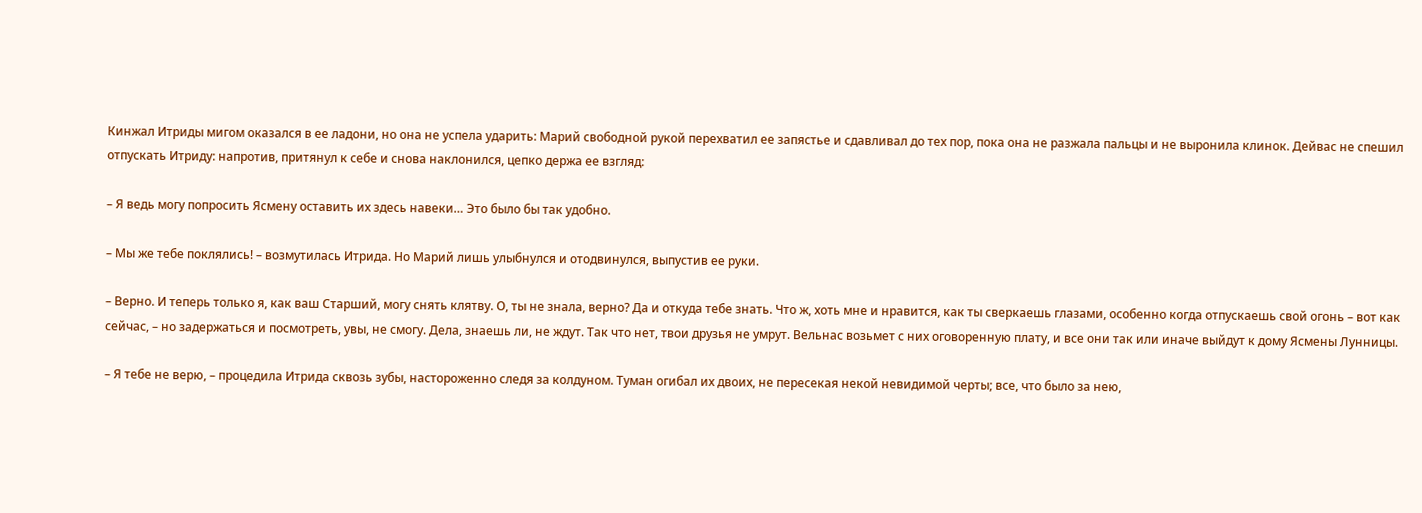Кинжал Итриды мигом оказался в ее ладони, но она не успела ударить: Марий свободной рукой перехватил ее запястье и сдавливал до тех пор, пока она не разжала пальцы и не выронила клинок. Дейвас не спешил отпускать Итриду: напротив, притянул к себе и снова наклонился, цепко держа ее взгляд:

– Я ведь могу попросить Ясмену оставить их здесь навеки… Это было бы так удобно.

– Мы же тебе поклялись! – возмутилась Итрида. Но Марий лишь улыбнулся и отодвинулся, выпустив ее руки.

– Верно. И теперь только я, как ваш Старший, могу снять клятву. О, ты не знала, верно? Да и откуда тебе знать. Что ж, хоть мне и нравится, как ты сверкаешь глазами, особенно когда отпускаешь свой огонь – вот как сейчас, – но задержаться и посмотреть, увы, не смогу. Дела, знаешь ли, не ждут. Так что нет, твои друзья не умрут. Вельнас возьмет с них оговоренную плату, и все они так или иначе выйдут к дому Ясмены Лунницы.

– Я тебе не верю, – процедила Итрида сквозь зубы, настороженно следя за колдуном. Туман огибал их двоих, не пересекая некой невидимой черты; все, что было за нею,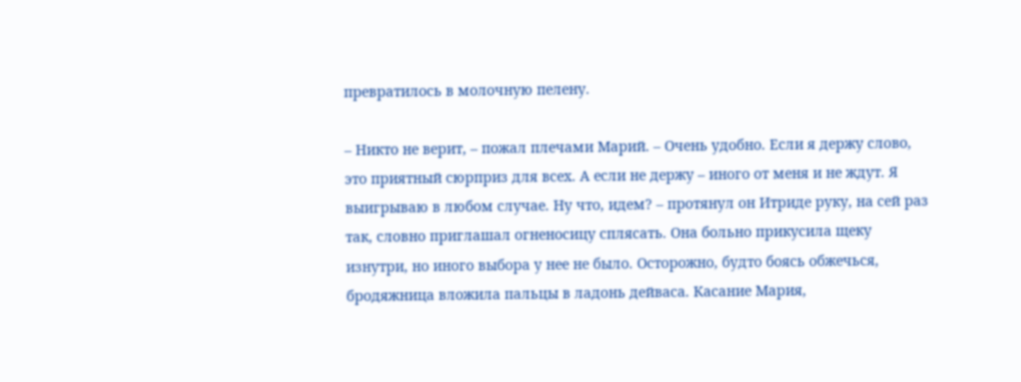превратилось в молочную пелену.

– Никто не верит, – пожал плечами Марий. – Очень удобно. Если я держу слово, это приятный сюрприз для всех. А если не держу – иного от меня и не ждут. Я выигрываю в любом случае. Ну что, идем? – протянул он Итриде руку, на сей раз так, словно приглашал огненосицу сплясать. Она больно прикусила щеку изнутри, но иного выбора у нее не было. Осторожно, будто боясь обжечься, бродяжница вложила пальцы в ладонь дейваса. Касание Мария,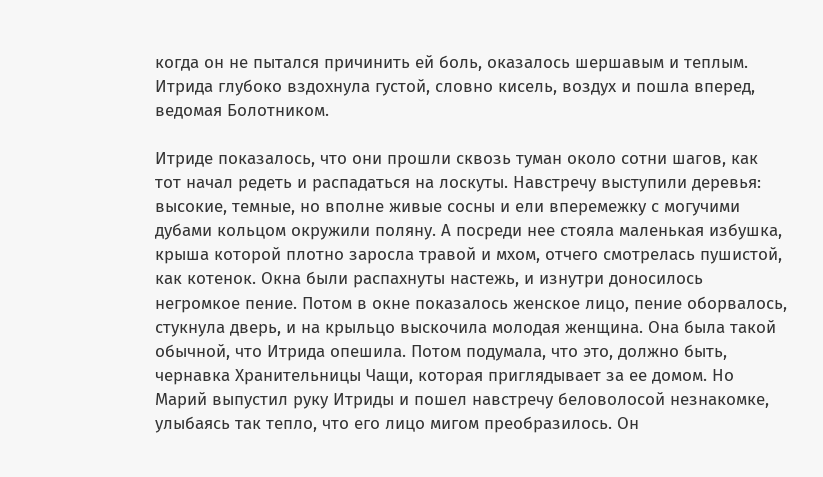когда он не пытался причинить ей боль, оказалось шершавым и теплым. Итрида глубоко вздохнула густой, словно кисель, воздух и пошла вперед, ведомая Болотником.

Итриде показалось, что они прошли сквозь туман около сотни шагов, как тот начал редеть и распадаться на лоскуты. Навстречу выступили деревья: высокие, темные, но вполне живые сосны и ели вперемежку с могучими дубами кольцом окружили поляну. А посреди нее стояла маленькая избушка, крыша которой плотно заросла травой и мхом, отчего смотрелась пушистой, как котенок. Окна были распахнуты настежь, и изнутри доносилось негромкое пение. Потом в окне показалось женское лицо, пение оборвалось, стукнула дверь, и на крыльцо выскочила молодая женщина. Она была такой обычной, что Итрида опешила. Потом подумала, что это, должно быть, чернавка Хранительницы Чащи, которая приглядывает за ее домом. Но Марий выпустил руку Итриды и пошел навстречу беловолосой незнакомке, улыбаясь так тепло, что его лицо мигом преобразилось. Он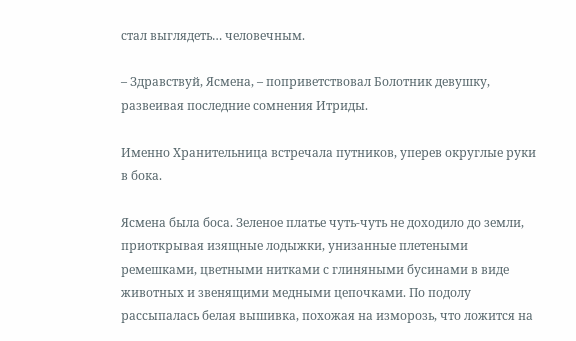стал выглядеть… человечным.

– Здравствуй, Ясмена, – поприветствовал Болотник девушку, развеивая последние сомнения Итриды.

Именно Хранительница встречала путников, уперев округлые руки в бока.

Ясмена была боса. Зеленое платье чуть-чуть не доходило до земли, приоткрывая изящные лодыжки, унизанные плетеными ремешками, цветными нитками с глиняными бусинами в виде животных и звенящими медными цепочками. По подолу рассыпалась белая вышивка, похожая на изморозь, что ложится на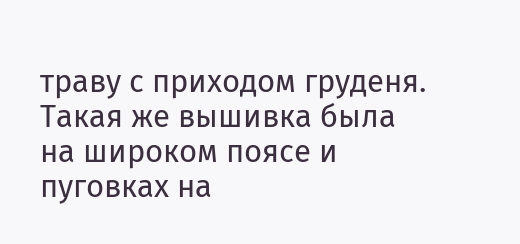траву с приходом груденя. Такая же вышивка была на широком поясе и пуговках на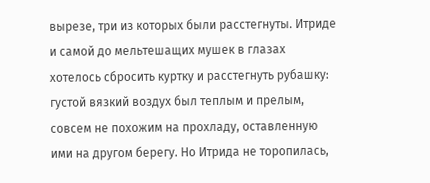вырезе, три из которых были расстегнуты. Итриде и самой до мельтешащих мушек в глазах хотелось сбросить куртку и расстегнуть рубашку: густой вязкий воздух был теплым и прелым, совсем не похожим на прохладу, оставленную ими на другом берегу. Но Итрида не торопилась,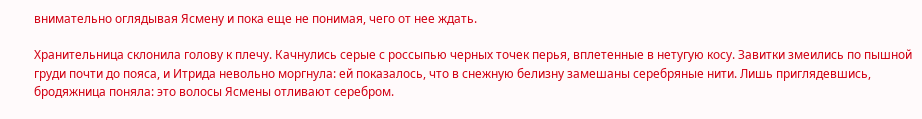внимательно оглядывая Ясмену и пока еще не понимая, чего от нее ждать.

Хранительница склонила голову к плечу. Качнулись серые с россыпью черных точек перья, вплетенные в нетугую косу. Завитки змеились по пышной груди почти до пояса, и Итрида невольно моргнула: ей показалось, что в снежную белизну замешаны серебряные нити. Лишь приглядевшись, бродяжница поняла: это волосы Ясмены отливают серебром.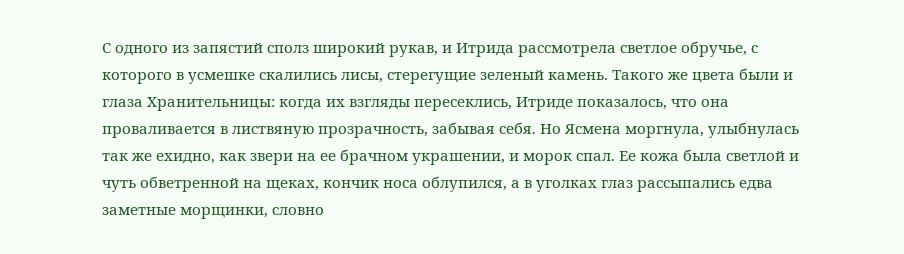С одного из запястий сполз широкий рукав, и Итрида рассмотрела светлое обручье, с которого в усмешке скалились лисы, стерегущие зеленый камень. Такого же цвета были и глаза Хранительницы: когда их взгляды пересеклись, Итриде показалось, что она проваливается в листвяную прозрачность, забывая себя. Но Ясмена моргнула, улыбнулась так же ехидно, как звери на ее брачном украшении, и морок спал. Ее кожа была светлой и чуть обветренной на щеках, кончик носа облупился, а в уголках глаз рассыпались едва заметные морщинки, словно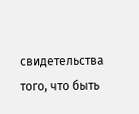свидетельства того, что быть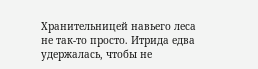Хранительницей навьего леса не так-то просто. Итрида едва удержалась, чтобы не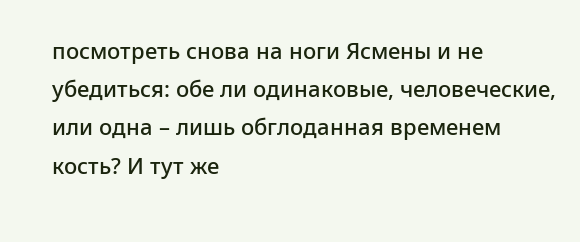посмотреть снова на ноги Ясмены и не убедиться: обе ли одинаковые, человеческие, или одна – лишь обглоданная временем кость? И тут же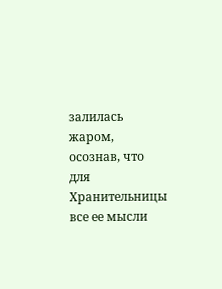залилась жаром, осознав, что для Хранительницы все ее мысли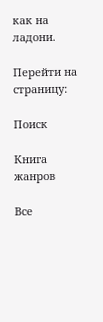как на ладони.

Перейти на страницу:

Поиск

Книга жанров

Все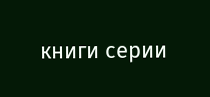книги серии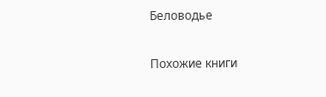Беловодье

Похожие книги